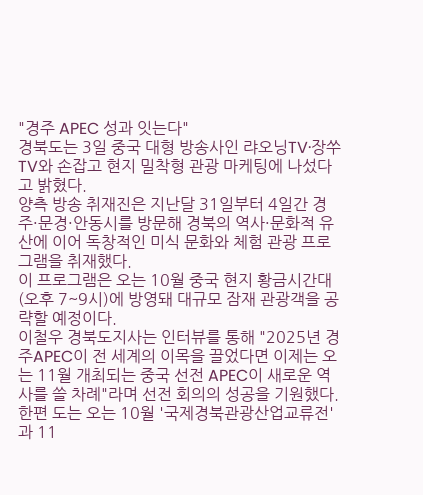"경주 APEC 성과 잇는다"
경북도는 3일 중국 대형 방송사인 랴오닝TV·장쑤TV와 손잡고 현지 밀착형 관광 마케팅에 나섰다고 밝혔다.
양측 방송 취재진은 지난달 31일부터 4일간 경주·문경·안동시를 방문해 경북의 역사·문화적 유산에 이어 독창적인 미식 문화와 체험 관광 프로그램을 취재했다.
이 프로그램은 오는 10월 중국 현지 황금시간대(오후 7~9시)에 방영돼 대규모 잠재 관광객을 공략할 예정이다.
이철우 경북도지사는 인터뷰를 통해 "2025년 경주APEC이 전 세계의 이목을 끌었다면 이제는 오는 11월 개최되는 중국 선전 APEC이 새로운 역사를 쓸 차례"라며 선전 회의의 성공을 기원했다.
한편 도는 오는 10월 '국제경북관광산업교류전'과 11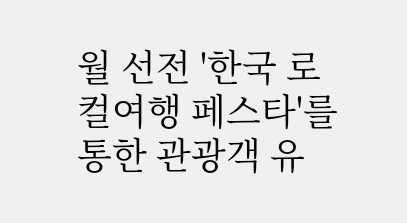월 선전 '한국 로컬여행 페스타'를 통한 관광객 유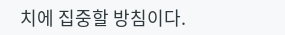치에 집중할 방침이다.